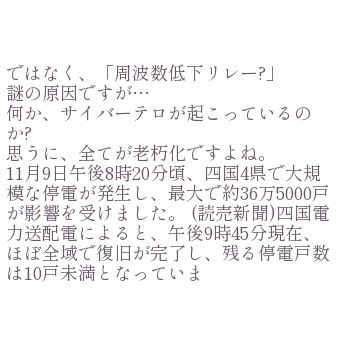ではなく、「周波数低下リレー?」
謎の原因ですが…
何か、サイバーテロが起こっているのか?
思うに、全てが老朽化ですよね。
11月9日午後8時20分頃、四国4県で大規模な停電が発生し、最大で約36万5000戸が影響を受けました。 (読売新聞)四国電力送配電によると、午後9時45分現在、ほぼ全域で復旧が完了し、残る停電戸数は10戸未満となっていま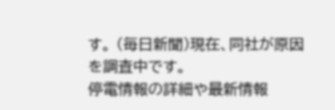す。 (毎日新聞)現在、同社が原因を調査中です。
停電情報の詳細や最新情報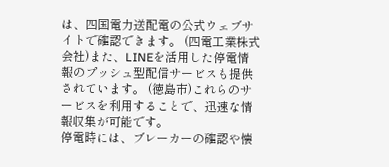は、四国電力送配電の公式ウェブサイトで確認できます。 (四電工業株式会社)また、LINEを活用した停電情報のプッシュ型配信サービスも提供されています。 (徳島市)これらのサービスを利用することで、迅速な情報収集が可能です。
停電時には、ブレーカーの確認や懐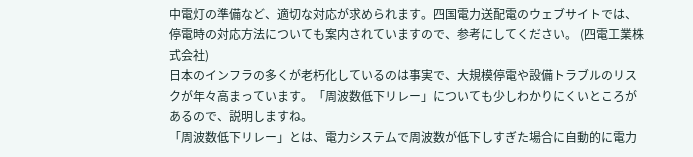中電灯の準備など、適切な対応が求められます。四国電力送配電のウェブサイトでは、停電時の対応方法についても案内されていますので、参考にしてください。 (四電工業株式会社)
日本のインフラの多くが老朽化しているのは事実で、大規模停電や設備トラブルのリスクが年々高まっています。「周波数低下リレー」についても少しわかりにくいところがあるので、説明しますね。
「周波数低下リレー」とは、電力システムで周波数が低下しすぎた場合に自動的に電力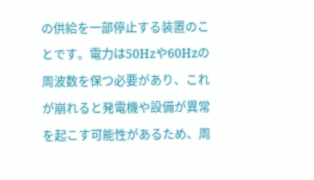の供給を一部停止する装置のことです。電力は50Hzや60Hzの周波数を保つ必要があり、これが崩れると発電機や設備が異常を起こす可能性があるため、周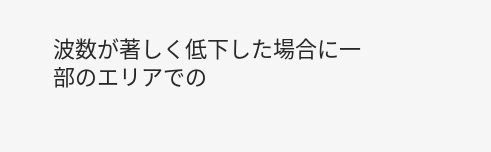波数が著しく低下した場合に一部のエリアでの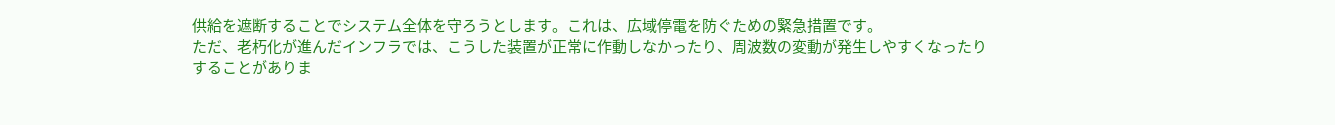供給を遮断することでシステム全体を守ろうとします。これは、広域停電を防ぐための緊急措置です。
ただ、老朽化が進んだインフラでは、こうした装置が正常に作動しなかったり、周波数の変動が発生しやすくなったりすることがありま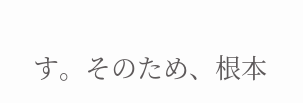す。そのため、根本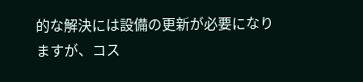的な解決には設備の更新が必要になりますが、コス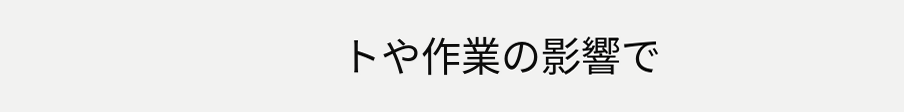トや作業の影響で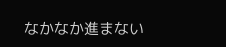なかなか進まない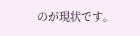のが現状です。